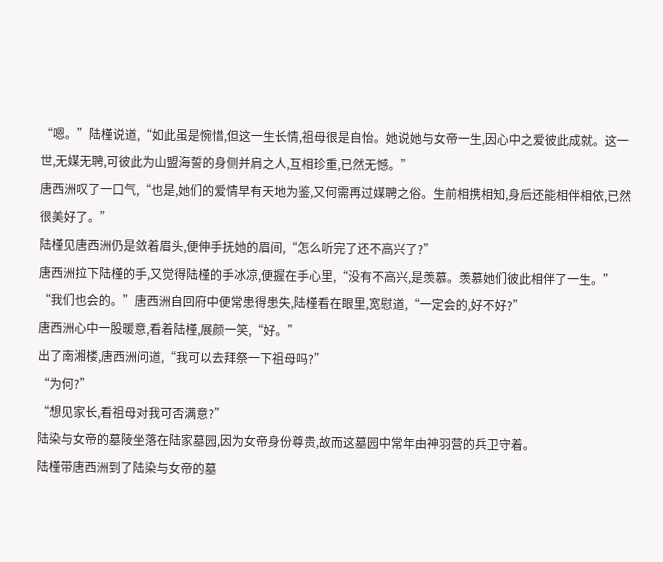“嗯。”陆槿说道,“如此虽是惋惜,但这一生长情,祖母很是自怡。她说她与女帝一生,因心中之爱彼此成就。这一世,无媒无聘,可彼此为山盟海誓的身侧并肩之人,互相珍重,已然无憾。”
唐西洲叹了一口气,“也是,她们的爱情早有天地为鉴,又何需再过媒聘之俗。生前相携相知,身后还能相伴相依,已然很美好了。”
陆槿见唐西洲仍是敛着眉头,便伸手抚她的眉间,“怎么听完了还不高兴了?”
唐西洲拉下陆槿的手,又觉得陆槿的手冰凉,便握在手心里,“没有不高兴,是羡慕。羡慕她们彼此相伴了一生。”
“我们也会的。”唐西洲自回府中便常患得患失,陆槿看在眼里,宽慰道,“一定会的,好不好?”
唐西洲心中一股暖意,看着陆槿,展颜一笑,“好。”
出了南湘楼,唐西洲问道,“我可以去拜祭一下祖母吗?”
“为何?”
“想见家长,看祖母对我可否满意?”
陆染与女帝的墓陵坐落在陆家墓园,因为女帝身份尊贵,故而这墓园中常年由神羽营的兵卫守着。
陆槿带唐西洲到了陆染与女帝的墓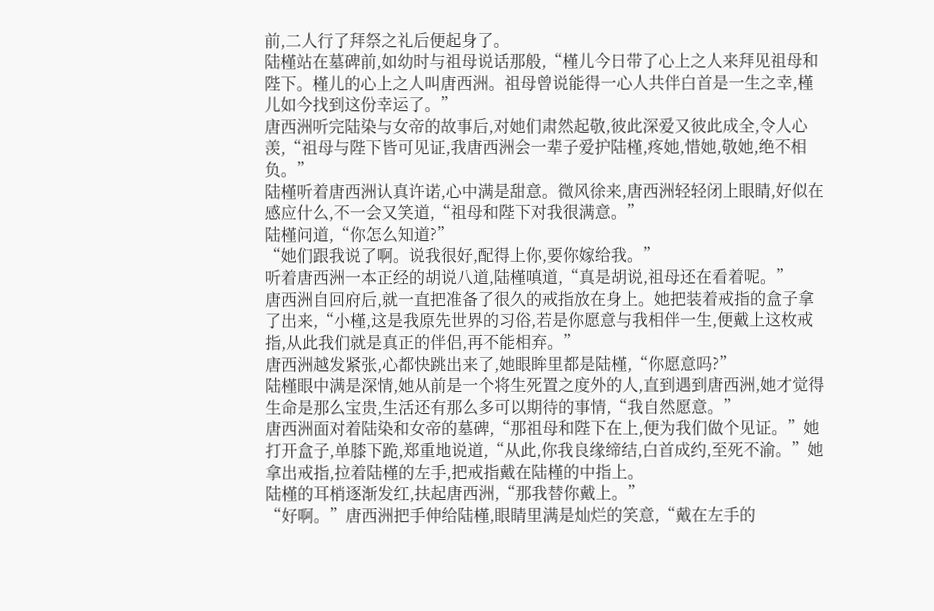前,二人行了拜祭之礼后便起身了。
陆槿站在墓碑前,如幼时与祖母说话那般,“槿儿今日带了心上之人来拜见祖母和陛下。槿儿的心上之人叫唐西洲。祖母曾说能得一心人共伴白首是一生之幸,槿儿如今找到这份幸运了。”
唐西洲听完陆染与女帝的故事后,对她们肃然起敬,彼此深爱又彼此成全,令人心羡,“祖母与陛下皆可见证,我唐西洲会一辈子爱护陆槿,疼她,惜她,敬她,绝不相负。”
陆槿听着唐西洲认真许诺,心中满是甜意。微风徐来,唐西洲轻轻闭上眼睛,好似在感应什么,不一会又笑道,“祖母和陛下对我很满意。”
陆槿问道,“你怎么知道?”
“她们跟我说了啊。说我很好,配得上你,要你嫁给我。”
听着唐西洲一本正经的胡说八道,陆槿嗔道,“真是胡说,祖母还在看着呢。”
唐西洲自回府后,就一直把准备了很久的戒指放在身上。她把装着戒指的盒子拿了出来,“小槿,这是我原先世界的习俗,若是你愿意与我相伴一生,便戴上这枚戒指,从此我们就是真正的伴侣,再不能相弃。”
唐西洲越发紧张,心都快跳出来了,她眼眸里都是陆槿,“你愿意吗?”
陆槿眼中满是深情,她从前是一个将生死置之度外的人,直到遇到唐西洲,她才觉得生命是那么宝贵,生活还有那么多可以期待的事情,“我自然愿意。”
唐西洲面对着陆染和女帝的墓碑,“那祖母和陛下在上,便为我们做个见证。”她打开盒子,单膝下跪,郑重地说道,“从此,你我良缘缔结,白首成约,至死不渝。”她拿出戒指,拉着陆槿的左手,把戒指戴在陆槿的中指上。
陆槿的耳梢逐渐发红,扶起唐西洲,“那我替你戴上。”
“好啊。”唐西洲把手伸给陆槿,眼睛里满是灿烂的笑意,“戴在左手的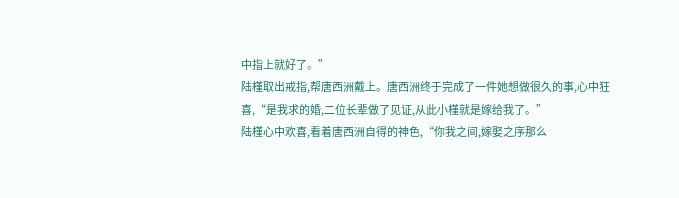中指上就好了。”
陆槿取出戒指,帮唐西洲戴上。唐西洲终于完成了一件她想做很久的事,心中狂喜,“是我求的婚,二位长辈做了见证,从此小槿就是嫁给我了。”
陆槿心中欢喜,看着唐西洲自得的神色,“你我之间,嫁娶之序那么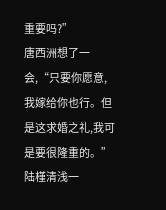重要吗?”
唐西洲想了一会,“只要你愿意,我嫁给你也行。但是这求婚之礼,我可是要很隆重的。”
陆槿清浅一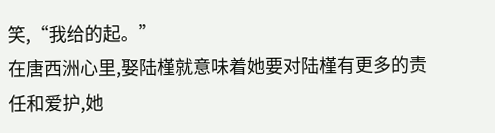笑,“我给的起。”
在唐西洲心里,娶陆槿就意味着她要对陆槿有更多的责任和爱护,她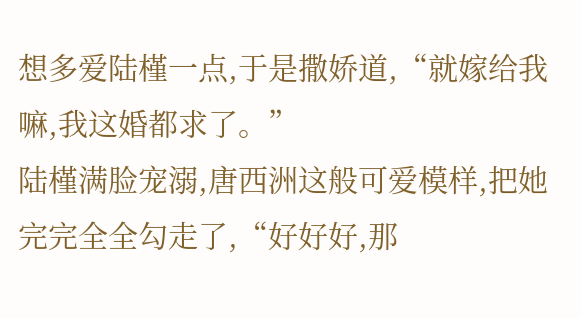想多爱陆槿一点,于是撒娇道,“就嫁给我嘛,我这婚都求了。”
陆槿满脸宠溺,唐西洲这般可爱模样,把她完完全全勾走了,“好好好,那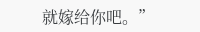就嫁给你吧。”